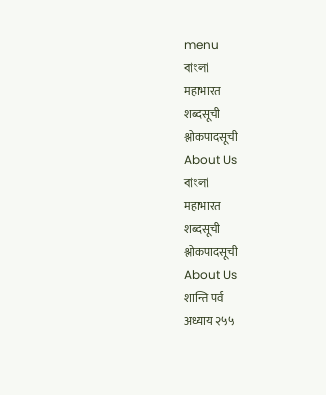menu
বাংলা
महाभारत
शब्दसूची
श्लोकपादसूची
About Us
বাংলা
महाभारत
शब्दसूची
श्लोकपादसूची
About Us
शान्ति पर्व
अध्याय २५५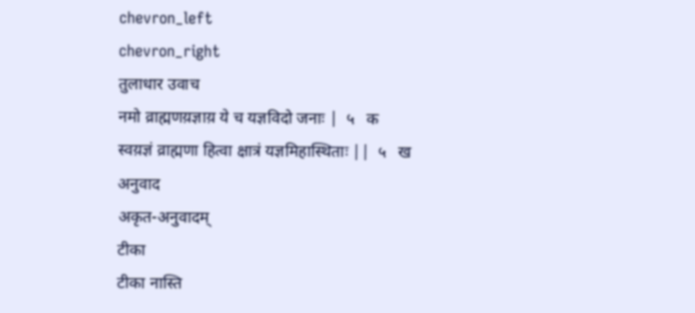chevron_left
chevron_right
तुलाधार उवाच
नमो व्राह्मणय़ज्ञाय़ ये च यज्ञविदो जनाः |  ५   क
स्वय़ज्ञं व्राह्मणा हित्वा क्षात्रं यज्ञमिहास्थिताः ||  ५   ख
अनुवाद
अकृत-अनुवादम्
टीका
टीका नास्ति